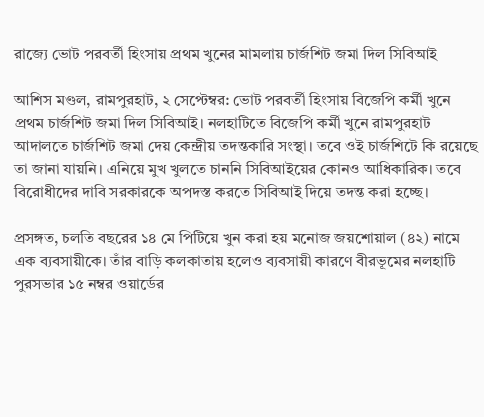রাজ্যে ভোট পরবর্তী হিংসায় প্রথম খুনের মামলায় চার্জশিট জমা দিল সিবিআই

আশিস মণ্ডল, রামপুরহাট, ২ সেপ্টেম্বর: ভোট পরবর্তী হিংসায় বিজেপি কর্মী খুনে প্রথম চার্জশিট জমা দিল সিবিআই। নলহাটিতে বিজেপি কর্মী খুনে রামপুরহাট আদালতে চার্জশিট জমা দেয় কেন্দ্রীয় তদন্তকারি সংস্থা। তবে ওই চার্জশিটে কি রয়েছে তা জানা যায়নি। এনিয়ে মুখ খুলতে চাননি সিবিআইয়ের কোনও আধিকারিক। তবে বিরোধীদের দাবি সরকারকে অপদস্ত করতে সিবিআই দিয়ে তদন্ত করা হচ্ছে।

প্রসঙ্গত, চলতি বছরের ১৪ মে পিটিয়ে খুন করা হয় মনোজ জয়শোয়াল (৪২) নামে এক ব্যবসায়ীকে। তাঁর বাড়ি কলকাতায় হলেও ব্যবসায়ী কারণে বীরভূমের নলহাটি পুরসভার ১৫ নম্বর ওয়ার্ডের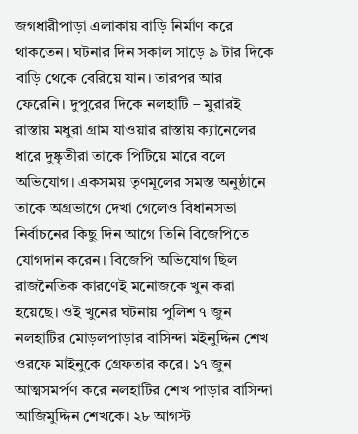জগধারীপাড়া এলাকায় বাড়ি নির্মাণ করে থাকতেন। ঘটনার দিন সকাল সাড়ে ৯ টার দিকে বাড়ি থেকে বেরিয়ে যান। তারপর আর ফেরেনি। দুপুরের দিকে নলহাটি – মুরারই রাস্তায় মধুরা গ্রাম যাওয়ার রাস্তায় ক্যানেলের ধারে দুষ্কৃতীরা তাকে পিটিয়ে মারে বলে অভিযোগ। একসময় তৃণমূলের সমস্ত অনুষ্ঠানে তাকে অগ্রভাগে দেখা গেলেও বিধানসভা নির্বাচনের কিছু দিন আগে তিনি বিজেপিতে যোগদান করেন। বিজেপি অভিযোগ ছিল রাজনৈতিক কারণেই মনোজকে খুন করা হয়েছে। ওই খুনের ঘটনায় পুলিশ ৭ জুন নলহাটির মোড়লপাড়ার বাসিন্দা মইনুদ্দিন শেখ ওরফে মাইনুকে গ্রেফতার করে। ১৭ জুন আত্মসমর্পণ করে নলহাটির শেখ পাড়ার বাসিন্দা আজিমুদ্দিন শেখকে। ২৮ আগস্ট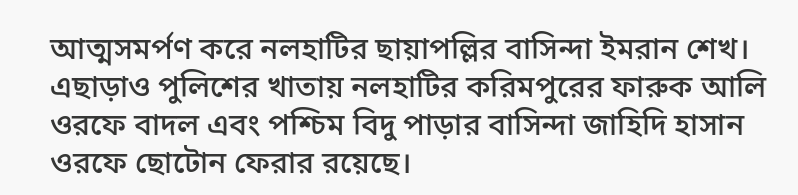আত্মসমর্পণ করে নলহাটির ছায়াপল্লির বাসিন্দা ইমরান শেখ। এছাড়াও পুলিশের খাতায় নলহাটির করিমপুরের ফারুক আলি ওরফে বাদল এবং পশ্চিম বিদু পাড়ার বাসিন্দা জাহিদি হাসান ওরফে ছোটোন ফেরার রয়েছে।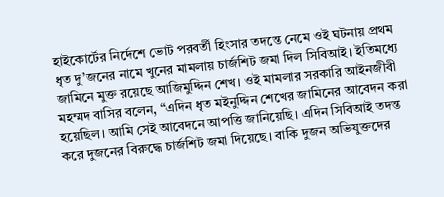হাইকোর্টের নির্দেশে ভোট পরবর্তী হিংসার তদন্তে নেমে ওই ঘটনায় প্রথম ধৃত দু’জনের নামে খুনের মামলায় চার্জশিট জমা দিল সিবিআই। ইতিমধ্যে জামিনে মুক্ত রয়েছে আজিমুদ্দিন শেখ। ওই মামলার সরকারি আইনজীবী মহম্মদ বাসির বলেন, “এদিন ধৃত মইনুদ্দিন শেখের জামিনের আবেদন করা হয়েছিল। আমি সেই আবেদনে আপত্তি জানিয়েছি। এদিন সিবিআই তদন্ত করে দুজনের বিরুদ্ধে চার্জশিট জমা দিয়েছে। বাকি দুজন অভিযুক্তদের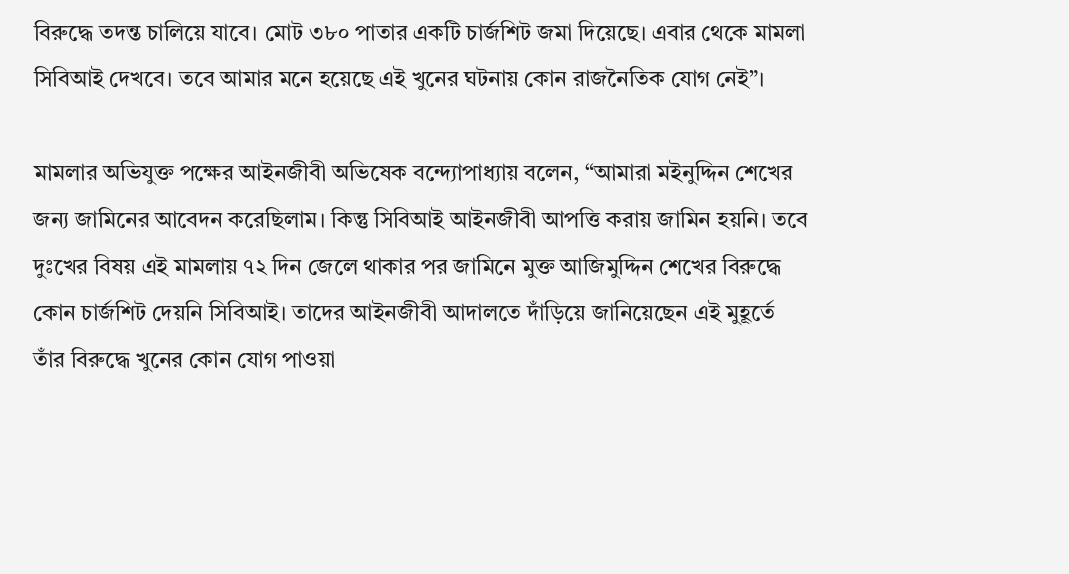বিরুদ্ধে তদন্ত চালিয়ে যাবে। মোট ৩৮০ পাতার একটি চার্জশিট জমা দিয়েছে। এবার থেকে মামলা সিবিআই দেখবে। তবে আমার মনে হয়েছে এই খুনের ঘটনায় কোন রাজনৈতিক যোগ নেই”।

মামলার অভিযুক্ত পক্ষের আইনজীবী অভিষেক বন্দ্যোপাধ্যায় বলেন, “আমারা মইনুদ্দিন শেখের জন্য জামিনের আবেদন করেছিলাম। কিন্তু সিবিআই আইনজীবী আপত্তি করায় জামিন হয়নি। তবে দুঃখের বিষয় এই মামলায় ৭২ দিন জেলে থাকার পর জামিনে মুক্ত আজিমুদ্দিন শেখের বিরুদ্ধে কোন চার্জশিট দেয়নি সিবিআই। তাদের আইনজীবী আদালতে দাঁড়িয়ে জানিয়েছেন এই মুহূর্তে তাঁর বিরুদ্ধে খুনের কোন যোগ পাওয়া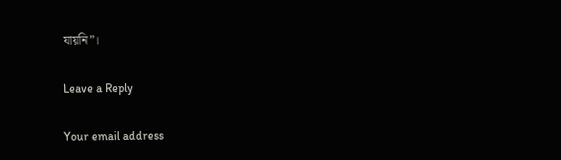যায়নি”।

Leave a Reply

Your email address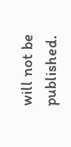will not be published.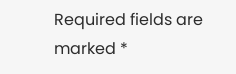Required fields are marked *